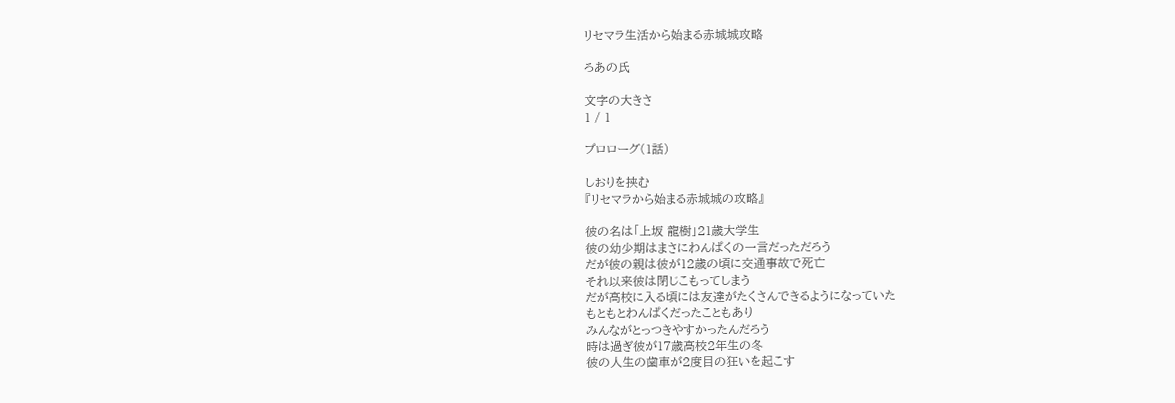リセマラ生活から始まる赤城城攻略

ろあの氏

文字の大きさ
1 / 1

プロローグ(1話)

しおりを挟む
『リセマラから始まる赤城城の攻略』

彼の名は「上坂 龍樹」21歳大学生
彼の幼少期はまさにわんぱくの一言だっただろう
だが彼の親は彼が12歳の頃に交通事故で死亡
それ以来彼は閉じこもってしまう
だが高校に入る頃には友達がたくさんできるようになっていた
もともとわんぱくだったこともあり
みんながとっつきやすかったんだろう
時は過ぎ彼が17歳高校2年生の冬
彼の人生の歯車が2度目の狂いを起こす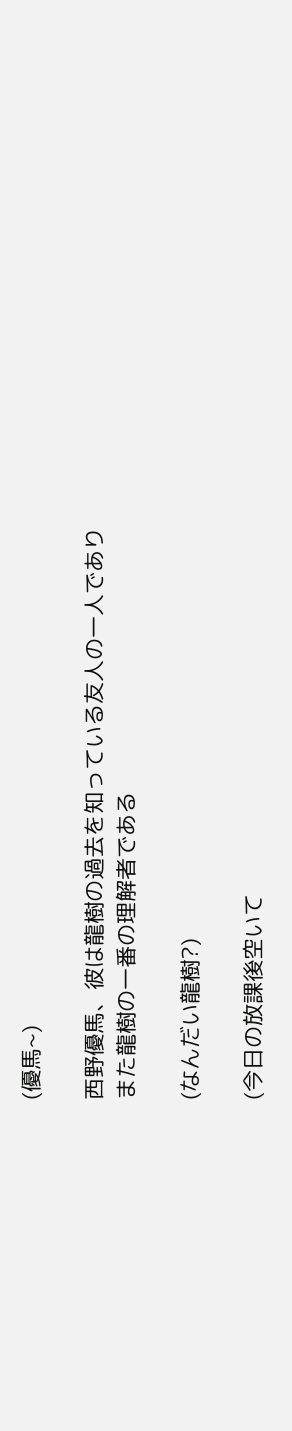(優馬~)

西野優馬、彼は龍樹の過去を知っている友人の一人であり
また龍樹の一番の理解者である

(なんだい龍樹?)

(今日の放課後空いて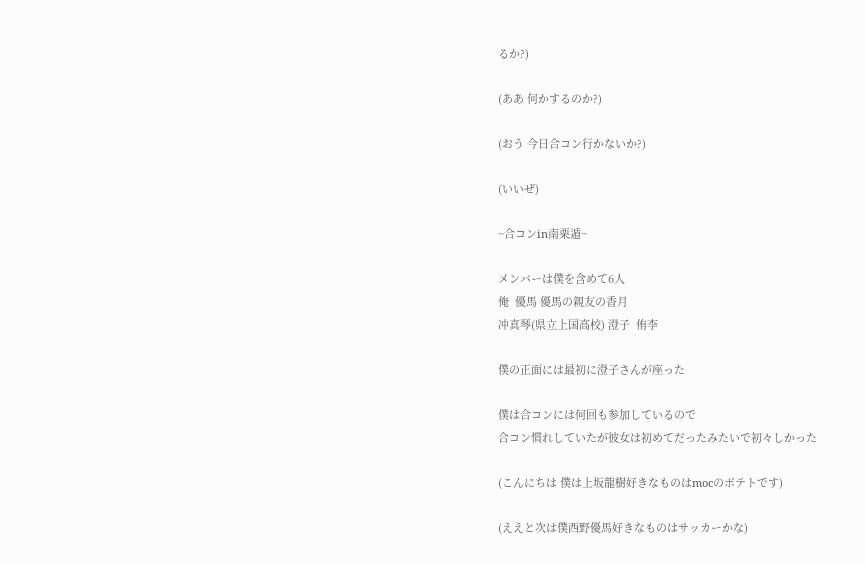るか?)

(ああ 何かするのか?)

(おう 今日合コン行かないか?)

(いいぜ)

~合コンin南栗遁~

メンバーは僕を含めて6人
俺  優馬 優馬の親友の香月
冲真琴(県立上国高校) 澄子  侑李

僕の正面には最初に澄子さんが座った

僕は合コンには何回も参加しているので
合コン慣れしていたが彼女は初めてだったみたいで初々しかった

(こんにちは 僕は上坂龍樹好きなものはmocのポテトです)

(ええと次は僕西野優馬好きなものはサッカーかな)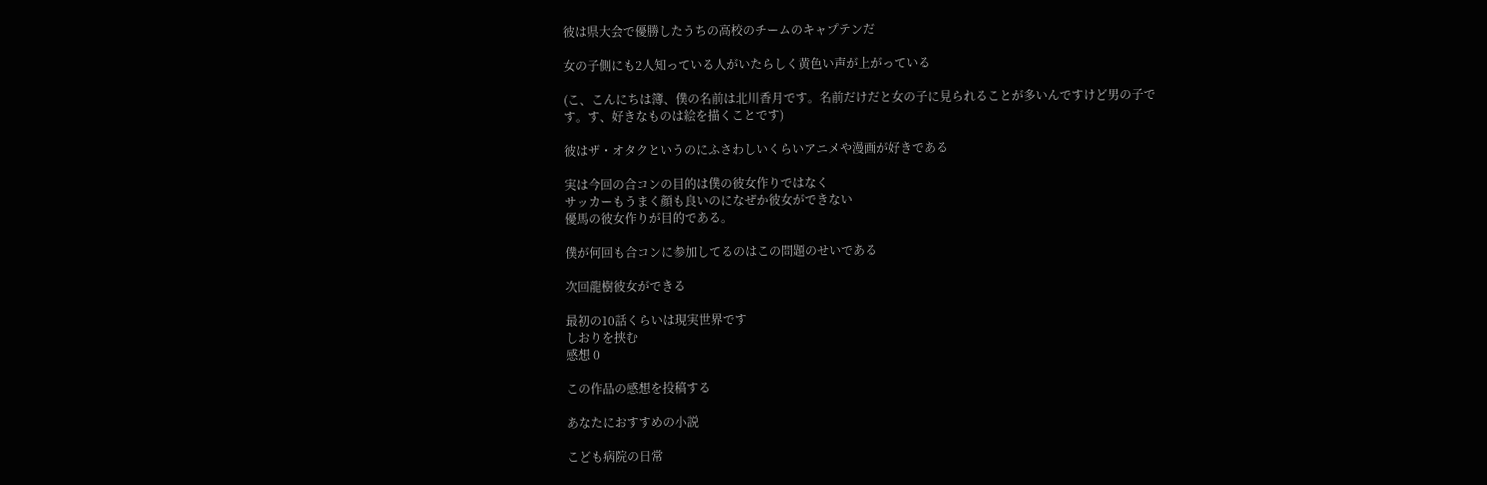彼は県大会で優勝したうちの高校のチームのキャプテンだ

女の子側にも2人知っている人がいたらしく黄色い声が上がっている

(こ、こんにちは簿、僕の名前は北川香月です。名前だけだと女の子に見られることが多いんですけど男の子です。す、好きなものは絵を描くことです)

彼はザ・オタクというのにふさわしいくらいアニメや漫画が好きである

実は今回の合コンの目的は僕の彼女作りではなく
サッカーもうまく顔も良いのになぜか彼女ができない
優馬の彼女作りが目的である。

僕が何回も合コンに参加してるのはこの問題のせいである

次回龍樹彼女ができる

最初の10話くらいは現実世界です
しおりを挟む
感想 0

この作品の感想を投稿する

あなたにおすすめの小説

こども病院の日常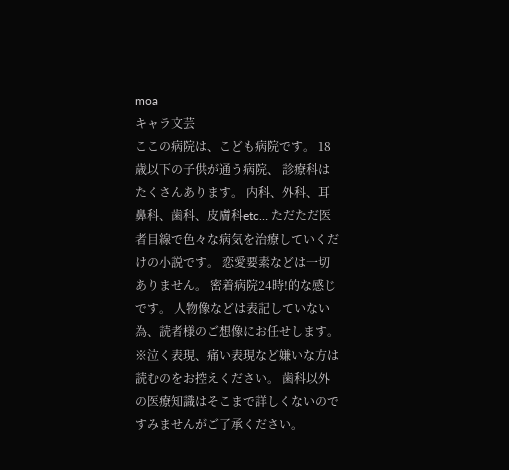moa
キャラ文芸
ここの病院は、こども病院です。 18歳以下の子供が通う病院、 診療科はたくさんあります。 内科、外科、耳鼻科、歯科、皮膚科etc… ただただ医者目線で色々な病気を治療していくだけの小説です。 恋愛要素などは一切ありません。 密着病院24時!的な感じです。 人物像などは表記していない為、読者様のご想像にお任せします。 ※泣く表現、痛い表現など嫌いな方は読むのをお控えください。 歯科以外の医療知識はそこまで詳しくないのですみませんがご了承ください。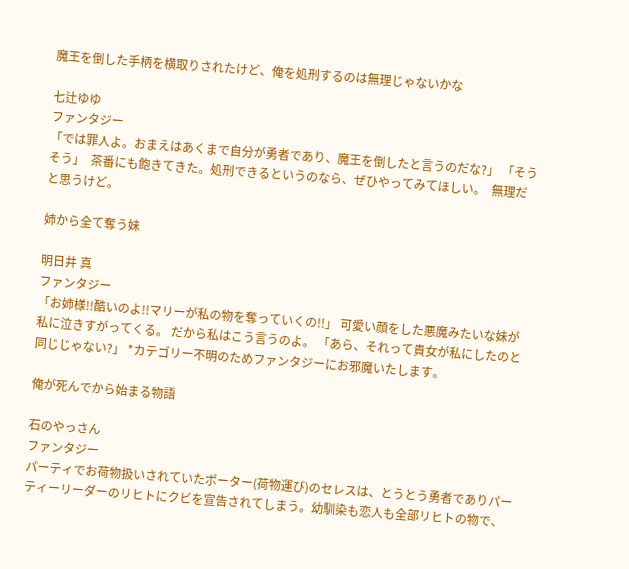魔王を倒した手柄を横取りされたけど、俺を処刑するのは無理じゃないかな

七辻ゆゆ
ファンタジー
「では罪人よ。おまえはあくまで自分が勇者であり、魔王を倒したと言うのだな?」 「そうそう」  茶番にも飽きてきた。処刑できるというのなら、ぜひやってみてほしい。  無理だと思うけど。

姉から全て奪う妹

明日井 真
ファンタジー
「お姉様!!酷いのよ!!マリーが私の物を奪っていくの!!」 可愛い顔をした悪魔みたいな妹が私に泣きすがってくる。 だから私はこう言うのよ。 「あら、それって貴女が私にしたのと同じじゃない?」 *カテゴリー不明のためファンタジーにお邪魔いたします。

俺が死んでから始まる物語

石のやっさん
ファンタジー
パーティでお荷物扱いされていたポーター(荷物運び)のセレスは、とうとう勇者でありパーティーリーダーのリヒトにクビを宣告されてしまう。幼馴染も恋人も全部リヒトの物で、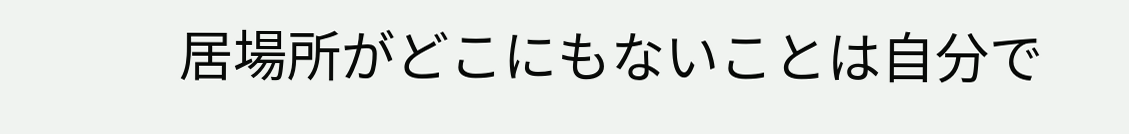居場所がどこにもないことは自分で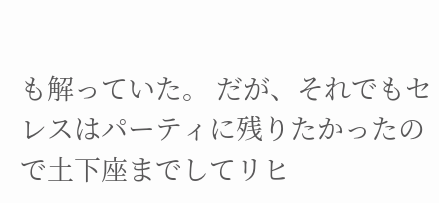も解っていた。 だが、それでもセレスはパーティに残りたかったので土下座までしてリヒ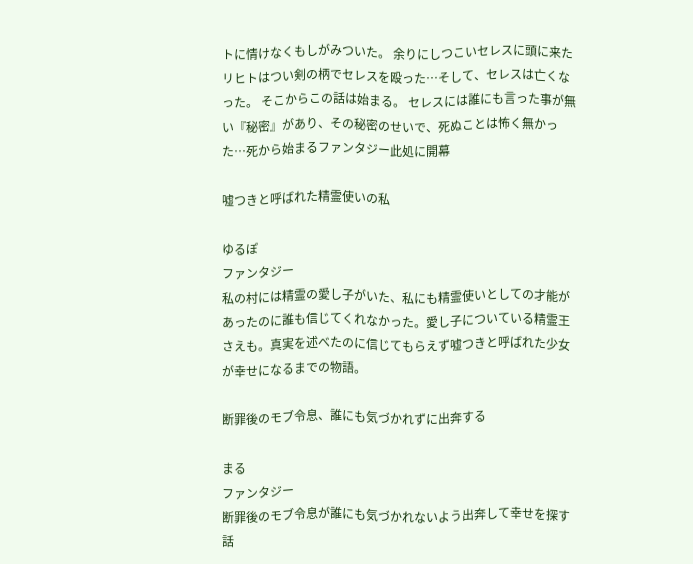トに情けなくもしがみついた。 余りにしつこいセレスに頭に来たリヒトはつい剣の柄でセレスを殴った…そして、セレスは亡くなった。 そこからこの話は始まる。 セレスには誰にも言った事が無い『秘密』があり、その秘密のせいで、死ぬことは怖く無かった…死から始まるファンタジー此処に開幕

嘘つきと呼ばれた精霊使いの私

ゆるぽ
ファンタジー
私の村には精霊の愛し子がいた、私にも精霊使いとしての才能があったのに誰も信じてくれなかった。愛し子についている精霊王さえも。真実を述べたのに信じてもらえず嘘つきと呼ばれた少女が幸せになるまでの物語。

断罪後のモブ令息、誰にも気づかれずに出奔する

まる
ファンタジー
断罪後のモブ令息が誰にも気づかれないよう出奔して幸せを探す話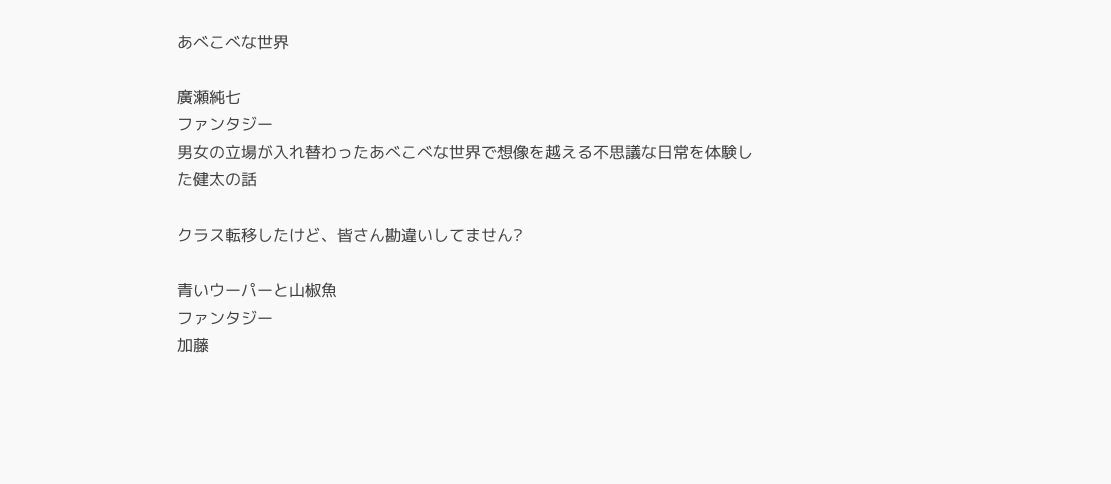あべこべな世界

廣瀬純七
ファンタジー
男女の立場が入れ替わったあべこべな世界で想像を越える不思議な日常を体験した健太の話

クラス転移したけど、皆さん勘違いしてません?

青いウーパーと山椒魚
ファンタジー
加藤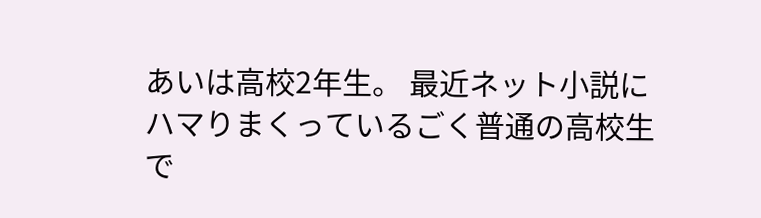あいは高校2年生。 最近ネット小説にハマりまくっているごく普通の高校生で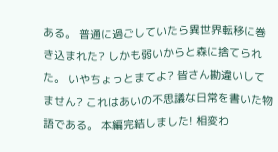ある。 普通に過ごしていたら異世界転移に巻き込まれた? しかも弱いからと森に捨てられた。 いやちょっとまてよ? 皆さん勘違いしてません? これはあいの不思議な日常を書いた物語である。 本編完結しました! 相変わ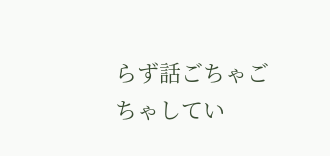らず話ごちゃごちゃしてい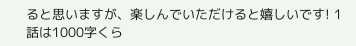ると思いますが、楽しんでいただけると嬉しいです! 1話は1000字くら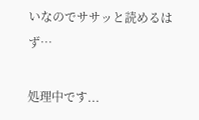いなのでササッと読めるはず…

処理中です...